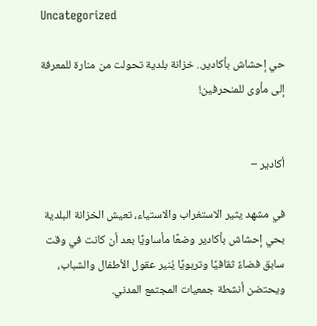Uncategorized

حي إحشاش بأكادير.. خزانة بلدية تحولت من منارة للمعرفة إلى مأوى للمنحرفين!


أكادير –

في مشهد يثير الاستغراب والاستياء، تعيش الخزانة البلدية بحي إحشاش بأكادير وضعًا مأساويًا بعد أن كانت في وقت سابق فضاءً ثقافيًا وتربويًا يُنير عقول الأطفال والشباب، ويحتضن أنشطة جمعيات المجتمع المدني.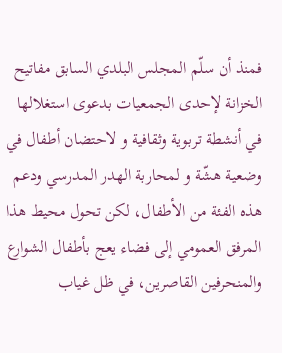فمنذ أن سلّم المجلس البلدي السابق مفاتيح الخزانة لإحدى الجمعيات بدعوى استغلالها في أنشطة تربوية وثقافية و لاحتضان أطفال في وضعية هشّة و لمحاربة الهدر المدرسي ودعم هذه الفئة من الأطفال، لكن تحول محيط هذا المرفق العمومي إلى فضاء يعج بأطفال الشوارع والمنحرفين القاصرين، في ظل غياب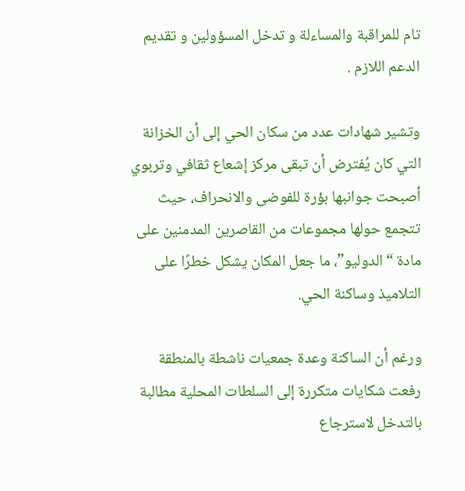تام للمراقبة والمساءلة و تدخل المسؤولين و تقديم الدعم اللازم .

وتشير شهادات عدد من سكان الحي إلى أن الخزانة التي كان يُفترض أن تبقى مركز إشعاع ثقافي وتربوي أصبحت جوانبها بؤرة للفوضى والانحراف، حيث تتجمع حولها مجموعات من القاصرين المدمنين على مادة “الدوليو”، ما جعل المكان يشكل خطرًا على التلاميذ وساكنة الحي.

ورغم أن الساكنة وعدة جمعيات ناشطة بالمنطقة رفعت شكايات متكررة إلى السلطات المحلية مطالبة بالتدخل لاسترجاع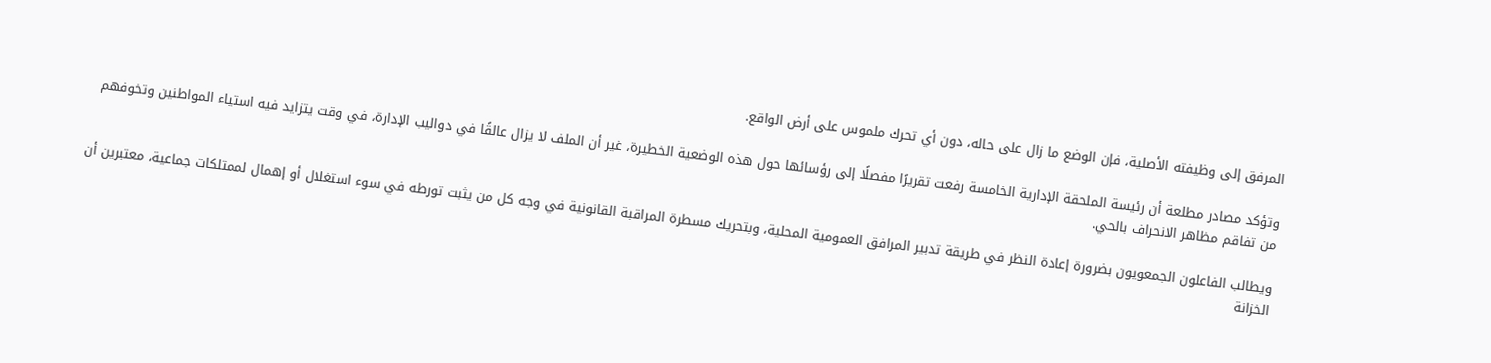المرفق إلى وظيفته الأصلية، فإن الوضع ما زال على حاله، دون أي تحرك ملموس على أرض الواقع.

وتؤكد مصادر مطلعة أن رئيسة الملحقة الإدارية الخامسة رفعت تقريرًا مفصلًا إلى رؤسائها حول هذه الوضعية الخطيرة، غير أن الملف لا يزال عالقًا في دواليب الإدارة، في وقت يتزايد فيه استياء المواطنين وتخوفهم من تفاقم مظاهر الانحراف بالحي.

ويطالب الفاعلون الجمعويون بضرورة إعادة النظر في طريقة تدبير المرافق العمومية المحلية، وبتحريك مسطرة المراقبة القانونية في وجه كل من يثبت تورطه في سوء استغلال أو إهمال لممتلكات جماعية، معتبرين أن الخزانة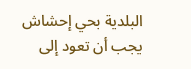البلدية بحي إحشاش يجب أن تعود إلى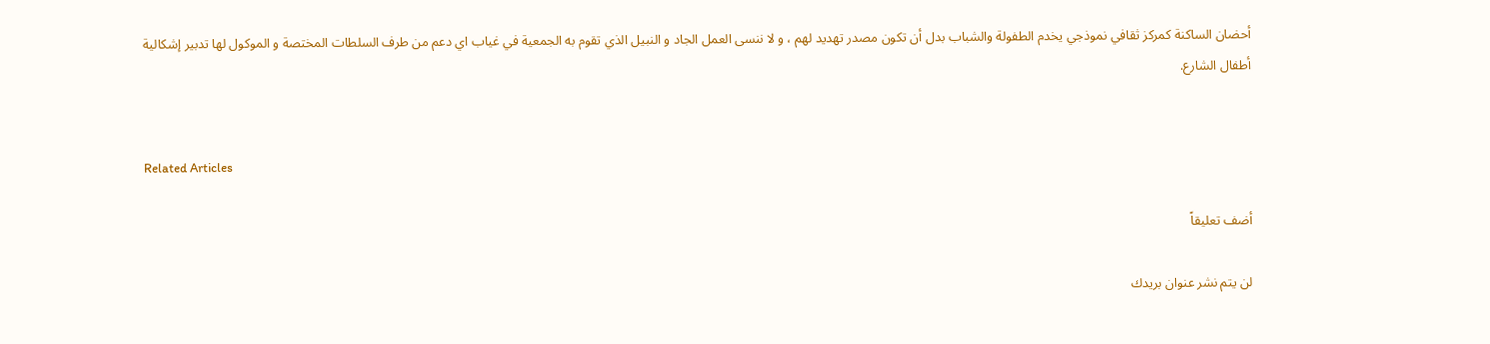أحضان الساكنة كمركز ثقافي نموذجي يخدم الطفولة والشباب بدل أن تكون مصدر تهديد لهم ، و لا ننسى العمل الجاد و النبيل الذي تقوم به الجمعية في غياب اي دعم من طرف السلطات المختصة و الموكول لها تدبير إشكالية أطفال الشارع.


Related Articles

أضف تعليقاً

لن يتم نشر عنوان بريدك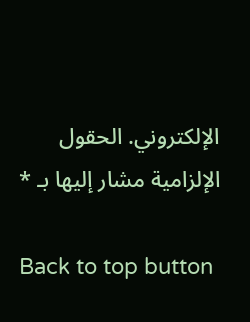الإلكتروني. الحقول الإلزامية مشار إليها بـ *

Back to top button